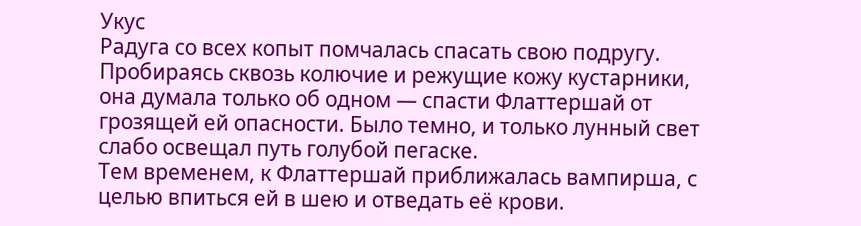Укус
Радуга со всех копыт помчалась спасать свою подругу. Пробираясь сквозь колючие и режущие кожу кустарники, она думала только об одном — спасти Флаттершай от грозящей ей опасности. Было темно, и только лунный свет слабо освещал путь голубой пегаске.
Тем временем, к Флаттершай приближалась вампирша, с целью впиться ей в шею и отведать её крови.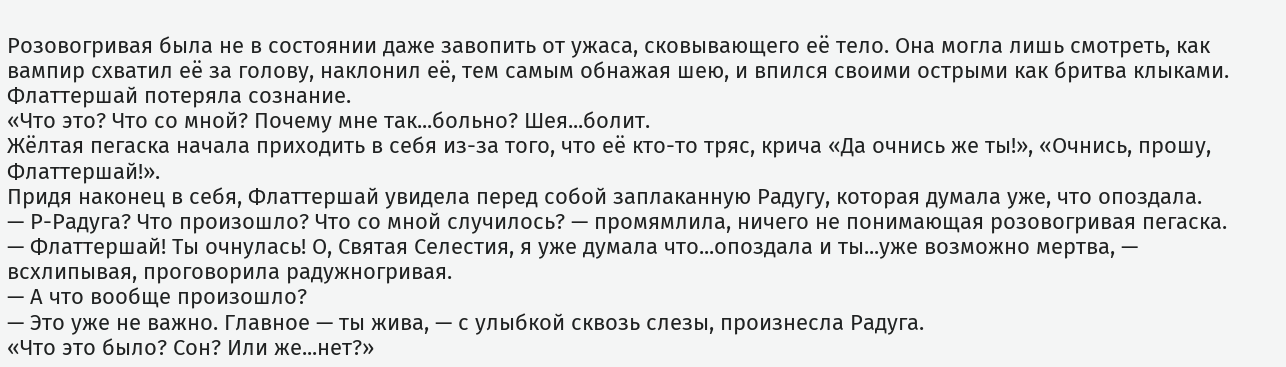Розовогривая была не в состоянии даже завопить от ужаса, сковывающего её тело. Она могла лишь смотреть, как вампир схватил её за голову, наклонил её, тем самым обнажая шею, и впился своими острыми как бритва клыками. Флаттершай потеряла сознание.
«Что это? Что со мной? Почему мне так...больно? Шея...болит.
Жёлтая пегаска начала приходить в себя из-за того, что её кто-то тряс, крича «Да очнись же ты!», «Очнись, прошу, Флаттершай!».
Придя наконец в себя, Флаттершай увидела перед собой заплаканную Радугу, которая думала уже, что опоздала.
— Р-Радуга? Что произошло? Что со мной случилось? — промямлила, ничего не понимающая розовогривая пегаска.
— Флаттершай! Ты очнулась! О, Святая Селестия, я уже думала что...опоздала и ты...уже возможно мертва, — всхлипывая, проговорила радужногривая.
— А что вообще произошло?
— Это уже не важно. Главное — ты жива, — с улыбкой сквозь слезы, произнесла Радуга.
«Что это было? Сон? Или же...нет?»